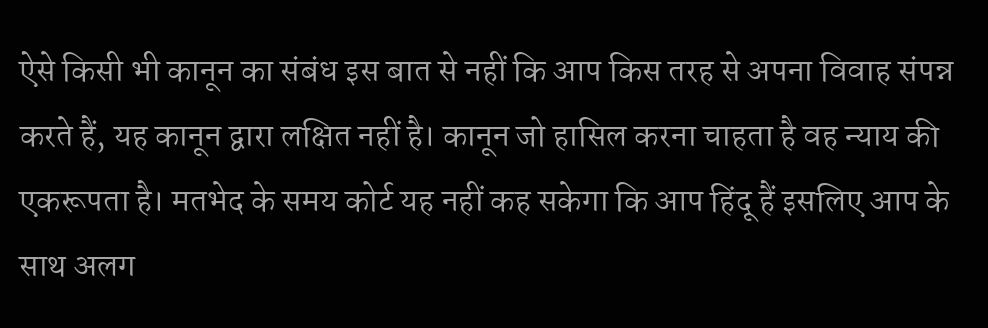ऐसे किसी भी कानून का संबंध इस बात से नहीं कि आप किस तरह से अपना विवाह संपन्न करते हैं, यह कानून द्वारा लक्षित नहीं है। कानून जो हासिल करना चाहता है वह न्याय की एकरूपता है। मतभेद के समय कोर्ट यह नहीं कह सकेगा कि आप हिंदू हैं इसलिए आप के साथ अलग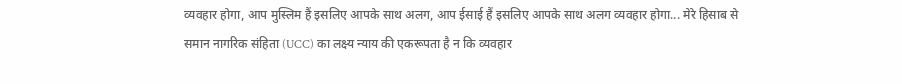व्यवहार होगा, आप मुस्लिम हैं इसलिए आपके साथ अलग, आप ईसाई हैं इसलिए आपके साथ अलग व्यवहार होगा... मेरे हिसाब से समान नागरिक संहिता (UCC) का लक्ष्य न्याय की एकरूपता है न कि व्यवहार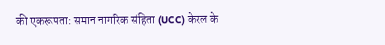की एकरूपता: समान नागरिक संहिता (UCC) केरल के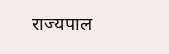राज्यपाल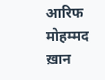आरिफ मोहम्मद ख़ान